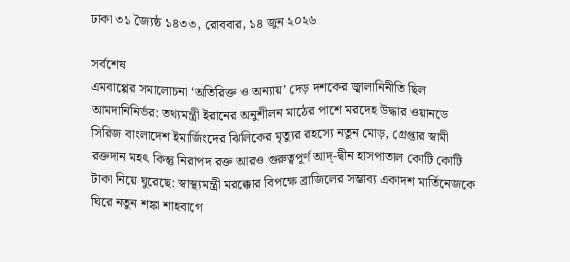ঢাকা ৩১ জ্যৈষ্ঠ ১৪৩৩, রোববার, ১৪ জুন ২০২৬

সর্বশেষ
এমবাপ্পের সমালোচনা ‘অতিরিক্ত ও অন্যায়’ দেড় দশকের জ্বালানিনীতি ছিল আমদানিনির্ভর: তথ্যমন্ত্রী ইরানের অনুশীলন মাঠের পাশে মরদেহ উদ্ধার ওয়ানডে সিরিজ বাংলাদেশ ইমার্জিংদের ঝিলিকের মৃত্যুর রহস্যে নতুন মোড়, গ্রেপ্তার স্বামী রক্তদান মহৎ কিন্তু নিরাপদ রক্ত আরও গুরুত্বপূর্ণ আদ্-দ্বীন হাসপাতাল কোটি কোটি টাকা নিয়ে ঘুরেছে: স্বাস্থ্যমন্ত্রী মরক্কোর বিপক্ষে ব্রাজিলের সম্ভাব্য একাদশ মার্তিনেজকে ঘিরে নতুন শঙ্কা শাহবাগে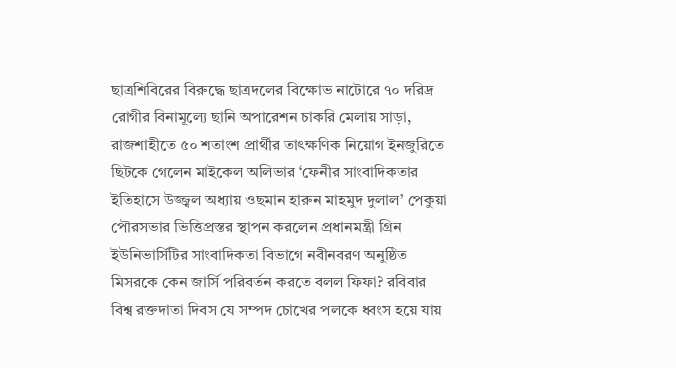ছাত্রশিবিরের বিরুদ্ধে ছাত্রদলের বিক্ষোভ নাটোরে ৭০ দরিদ্র রোগীর বিনামূল্যে ছানি অপারেশন চাকরি মেলায় সাড়া, রাজশাহীতে ৫০ শতাংশ প্রার্থীর তাৎক্ষণিক নিয়োগ ইনজুরিতে ছিটকে গেলেন মাইকেল অলিভার ‘ফেনীর সাংবাদিকতার ইতিহাসে উজ্জ্বল অধ্যায় ওছমান হারুন মাহমুদ দুলাল’ পেকুয়া পৌরসভার ভিত্তিপ্রস্তর স্থাপন করলেন প্রধানমন্ত্রী গ্রিন ইউনিভার্সিটির সাংবাদিকতা বিভাগে নবীনবরণ অনুষ্ঠিত মিসরকে কেন জার্সি পরিবর্তন করতে বলল ফিফা? রবিবার বিশ্ব রক্তদাতা দিবস যে সম্পদ চোখের পলকে ধ্বংস হয়ে যায়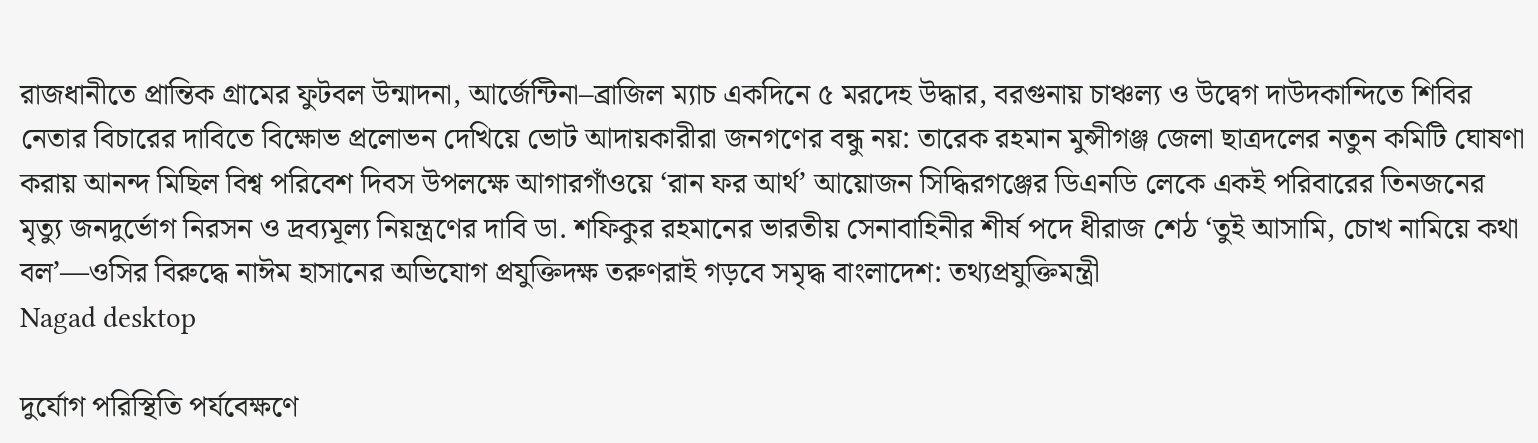রাজধানীতে প্রান্তিক গ্রামের ফুটবল উন্মাদনা, আর্জেন্টিনা–ব্রাজিল ম্যাচ একদিনে ৫ মরদেহ উদ্ধার, বরগুনায় চাঞ্চল্য ও উদ্বেগ দাউদকান্দিতে শিবির নেতার বিচারের দাবিতে বিক্ষোভ প্রলোভন দেখিয়ে ভোট আদায়কারীরা জনগণের বন্ধু নয়: তারেক রহমান মুন্সীগঞ্জ জেলা ছাত্রদলের নতুন কমিটি ঘোষণা করায় আনন্দ মিছিল বিশ্ব পরিবেশ দিবস উপলক্ষে আগারগাঁওয়ে ‘রান ফর আর্থ’ আয়োজন সিদ্ধিরগঞ্জের ডিএনডি লেকে একই পরিবারের তিনজনের মৃত্যু জনদুর্ভোগ নিরসন ও দ্রব্যমূল্য নিয়ন্ত্রণের দাবি ডা. শফিকুর রহমানের ভারতীয় সেনাবাহিনীর শীর্ষ পদে ধীরাজ শেঠ ‘তুই আসামি, চোখ নামিয়ে কথা বল’—ওসির বিরুদ্ধে নাঈম হাসানের অভিযোগ প্রযুক্তিদক্ষ তরুণরাই গড়বে সমৃদ্ধ বাংলাদেশ: তথ্যপ্রযুক্তিমন্ত্রী
Nagad desktop

দুর্যোগ পরিস্থিতি পর্যবেক্ষণে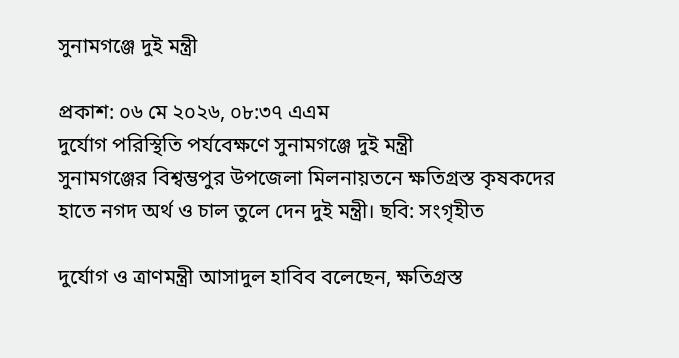সুনামগঞ্জে দুই মন্ত্রী

প্রকাশ: ০৬ মে ২০২৬, ০৮:৩৭ এএম
দুর্যোগ পরিস্থিতি পর্যবেক্ষণে সুনামগঞ্জে দুই মন্ত্রী
সুনামগঞ্জের বিশ্বম্ভপুর উপজেলা মিলনায়তনে ক্ষতিগ্রস্ত কৃষকদের হাতে নগদ অর্থ ও চাল তুলে দেন দুই মন্ত্রী। ছবি: সংগৃহীত

দুর্যোগ ও ত্রাণমন্ত্রী আসাদুল হাবিব বলেছেন, ক্ষতিগ্রস্ত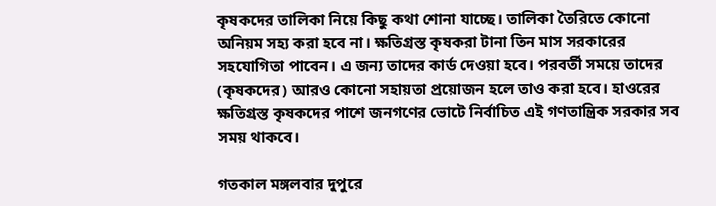কৃষকদের তালিকা নিয়ে কিছু কথা শোনা যাচ্ছে। তালিকা তৈরিতে কোনো অনিয়ম সহ্য করা হবে না। ক্ষতিগ্রস্ত কৃষকরা টানা তিন মাস সরকারের সহযোগিতা পাবেন। এ জন্য তাদের কার্ড দেওয়া হবে। পরবর্তী সময়ে তাদের (কৃষকদের) আরও কোনো সহায়তা প্রয়োজন হলে তাও করা হবে। হাওরের ক্ষতিগ্রস্ত কৃষকদের পাশে জনগণের ভোটে নির্বাচিত এই গণতান্ত্রিক সরকার সব সময় থাকবে।

গতকাল মঙ্গলবার দুপুরে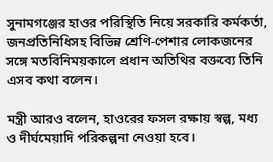সুনামগঞ্জের হাওর পরিস্থিতি নিয়ে সরকারি কর্মকর্তা, জনপ্রতিনিধিসহ বিভিন্ন শ্রেণি-পেশার লোকজনের সঙ্গে মতবিনিময়কালে প্রধান অতিথির বক্তব্যে তিনি এসব কথা বলেন।

মন্ত্রী আরও বলেন, হাওরের ফসল রক্ষায় স্বল্প, মধ্য ও দীর্ঘমেয়াদি পরিকল্পনা নেওয়া হবে।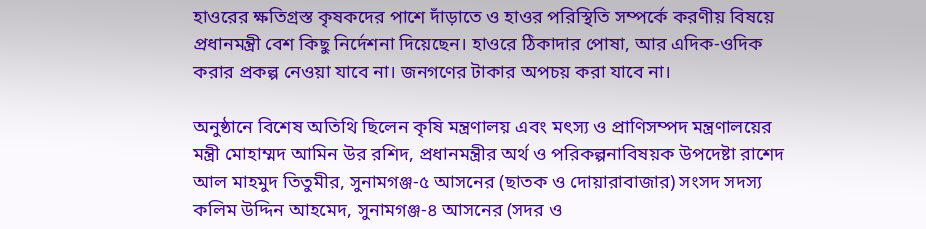হাওরের ক্ষতিগ্রস্ত কৃষকদের পাশে দাঁড়াতে ও হাওর পরিস্থিতি সম্পর্কে করণীয় বিষয়ে প্রধানমন্ত্রী বেশ কিছু নির্দেশনা দিয়েছেন। হাওরে ঠিকাদার পোষা, আর এদিক-ওদিক করার প্রকল্প নেওয়া যাবে না। জনগণের টাকার অপচয় করা যাবে না।

অনুষ্ঠানে বিশেষ অতিথি ছিলেন কৃষি মন্ত্রণালয় এবং মৎস্য ও প্রাণিসম্পদ মন্ত্রণালয়ের মন্ত্রী মোহাম্মদ আমিন উর রশিদ, প্রধানমন্ত্রীর অর্থ ও পরিকল্পনাবিষয়ক উপদেষ্টা রাশেদ আল মাহমুদ তিতুমীর, সুনামগঞ্জ-৫ আসনের (ছাতক ও দোয়ারাবাজার) সংসদ সদস্য কলিম উদ্দিন আহমেদ, সুনামগঞ্জ-৪ আসনের (সদর ও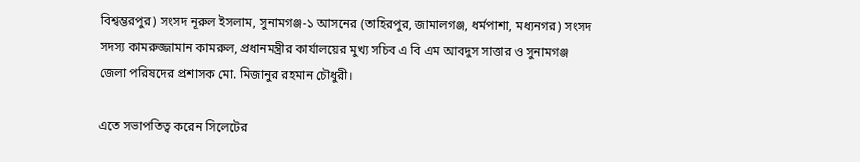বিশ্বম্ভরপুর) সংসদ নূরুল ইসলাম, সুনামগঞ্জ-১ আসনের (তাহিরপুর, জামালগঞ্জ, ধর্মপাশা, মধ্যনগর) সংসদ সদস্য কামরুজ্জামান কামরুল, প্রধানমন্ত্রীর কার্যালয়ের মুখ্য সচিব এ বি এম আবদুস সাত্তার ও সুনামগঞ্জ জেলা পরিষদের প্রশাসক মো. মিজানুর রহমান চৌধুরী।

এতে সভাপতিত্ব করেন সিলেটের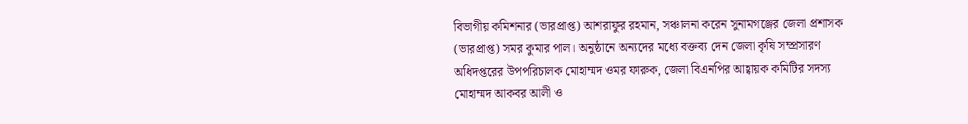বিভাগীয় কমিশনার (ভারপ্রাপ্ত) আশরাফুর রহমান, সঞ্চালনা করেন সুনামগঞ্জের জেলা প্রশাসক (ভারপ্রাপ্ত) সমর কুমার পাল। অনুষ্ঠানে অন্যদের মধ্যে বক্তব্য দেন জেলা কৃষি সম্প্রসারণ অধিদপ্তরের উপপরিচালক মোহাম্মদ ওমর ফারুক, জেলা বিএনপির আহ্বায়ক কমিটির সদস্য মোহাম্মদ আকবর আলী ও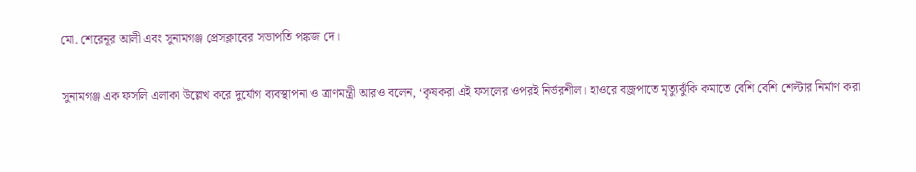মো. শেরেনূর আলী এবং সুনামগঞ্জ প্রেসক্লাবের সভাপতি পঙ্কজ দে।

সুনামগঞ্জ এক ফসলি এলাকা উল্লেখ করে দুর্যোগ ব্যবস্থাপনা ও ত্রাণমন্ত্রী আরও বলেন, ‘কৃষকরা এই ফসলের ওপরই নির্ভরশীল। হাওরে বজ্রপাতে মৃত্যুঝুঁকি কমাতে বেশি বেশি শেল্টার নির্মাণ করা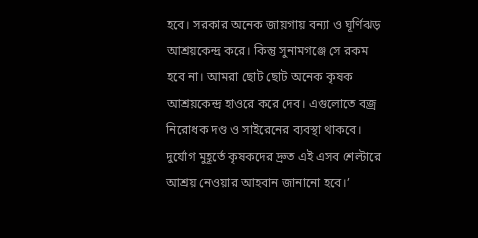হবে। সরকার অনেক জায়গায় বন্যা ও ঘূর্ণিঝড় আশ্রয়কেন্দ্র করে। কিন্তু সুনামগঞ্জে সে রকম হবে না। আমরা ছোট ছোট অনেক কৃষক আশ্রয়কেন্দ্র হাওরে করে দেব। এগুলোতে বজ্র নিরোধক দণ্ড ও সাইরেনের ব্যবস্থা থাকবে। দুর্যোগ মুহূর্তে কৃষকদের দ্রুত এই এসব শেল্টারে আশ্রয় নেওয়ার আহবান জানানো হবে।’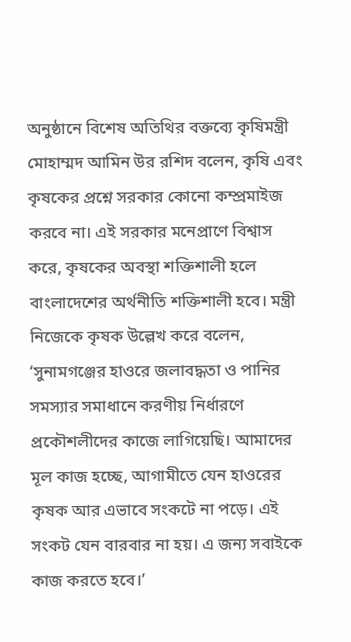অনুষ্ঠানে বিশেষ অতিথির বক্তব্যে কৃষিমন্ত্রী মোহাম্মদ আমিন উর রশিদ বলেন, কৃষি এবং কৃষকের প্রশ্নে সরকার কোনো কম্প্রমাইজ করবে না। এই সরকার মনেপ্রাণে বিশ্বাস করে, কৃষকের অবস্থা শক্তিশালী হলে বাংলাদেশের অর্থনীতি শক্তিশালী হবে। মন্ত্রী নিজেকে কৃষক উল্লেখ করে বলেন, ‘সুনামগঞ্জের হাওরে জলাবদ্ধতা ও পানির সমস্যার সমাধানে করণীয় নির্ধারণে প্রকৌশলীদের কাজে লাগিয়েছি। আমাদের মূল কাজ হচ্ছে, আগামীতে যেন হাওরের কৃষক আর এভাবে সংকটে না পড়ে। এই সংকট যেন বারবার না হয়। এ জন্য সবাইকে কাজ করতে হবে।’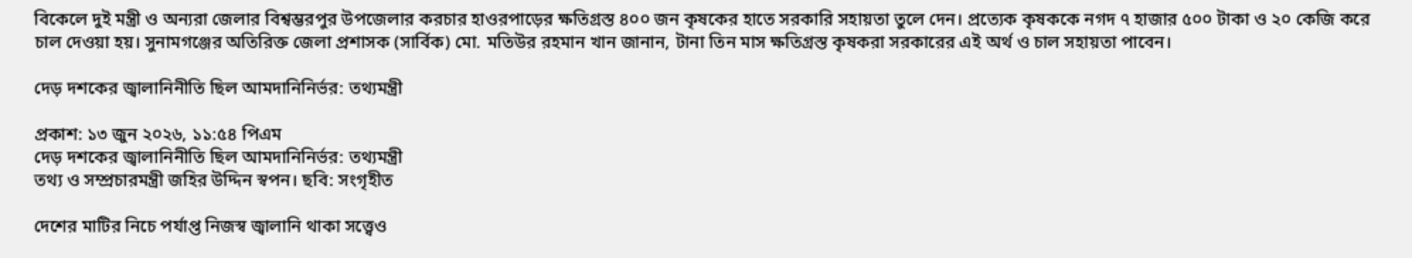বিকেলে দুই মন্ত্রী ও অন্যরা জেলার বিশ্বম্ভরপুর উপজেলার করচার হাওরপাড়ের ক্ষতিগ্রস্ত ৪০০ জন কৃষকের হাতে সরকারি সহায়তা তুলে দেন। প্রত্যেক কৃষককে নগদ ৭ হাজার ৫০০ টাকা ও ২০ কেজি করে চাল দেওয়া হয়। সুনামগঞ্জের অতিরিক্ত জেলা প্রশাসক (সার্বিক) মো. মতিউর রহমান খান জানান, টানা তিন মাস ক্ষতিগ্রস্ত কৃষকরা সরকারের এই অর্থ ও চাল সহায়তা পাবেন।

দেড় দশকের জ্বালানিনীতি ছিল আমদানিনির্ভর: তথ্যমন্ত্রী

প্রকাশ: ১৩ জুন ২০২৬, ১১:৫৪ পিএম
দেড় দশকের জ্বালানিনীতি ছিল আমদানিনির্ভর: তথ্যমন্ত্রী
তথ্য ও সম্প্রচারমন্ত্রী জহির উদ্দিন স্বপন। ছবি: সংগৃহীত

দেশের মাটির নিচে পর্যাপ্ত নিজস্ব জ্বালানি থাকা সত্ত্বেও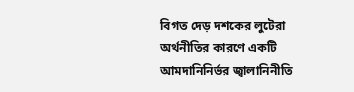বিগত দেড় দশকের লুটেরা অর্থনীতির কারণে একটি আমদানিনির্ভর জ্বালানিনীতি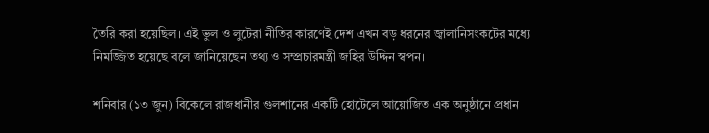তৈরি করা হয়েছিল। এই ভুল ও লুটেরা নীতির কারণেই দেশ এখন বড় ধরনের জ্বালানিসংকটের মধ্যে নিমজ্জিত হয়েছে বলে জানিয়েছেন তথ্য ও সম্প্রচারমন্ত্রী জহির উদ্দিন স্বপন।

শনিবার (১৩ জুন) বিকেলে রাজধানীর গুলশানের একটি হোটেলে আয়োজিত এক অনুষ্ঠানে প্রধান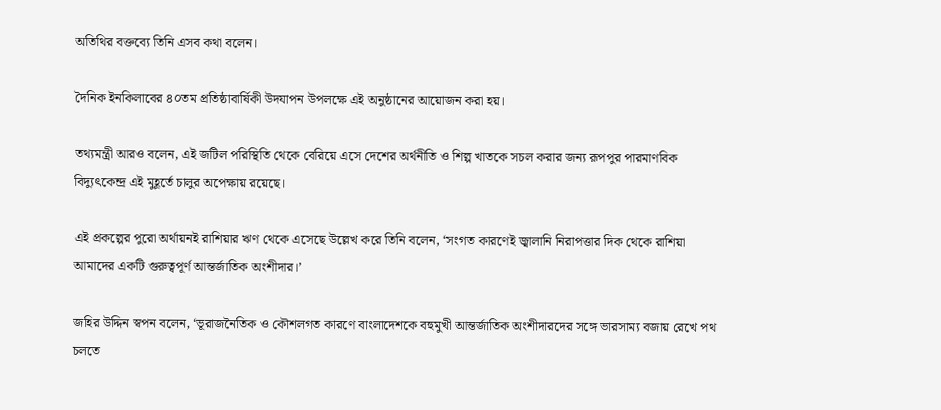অতিথির বক্তব্যে তিনি এসব কথা বলেন।

দৈনিক ইনকিলাবের ৪০তম প্রতিষ্ঠাবার্ষিকী উদযাপন উপলক্ষে এই অনুষ্ঠানের আয়োজন করা হয়।

তথ্যমন্ত্রী আরও বলেন, এই জটিল পরিস্থিতি থেকে বেরিয়ে এসে দেশের অর্থনীতি ও শিল্প খাতকে সচল করার জন্য রূপপুর পারমাণবিক বিদ্যুৎকেন্দ্র এই মুহূর্তে চালুর অপেক্ষায় রয়েছে।

এই প্রকল্পের পুরো অর্থায়নই রাশিয়ার ঋণ থেকে এসেছে উল্লেখ করে তিনি বলেন, ‘সংগত কারণেই জ্বালানি নিরাপত্তার দিক থেকে রাশিয়া আমাদের একটি গুরুত্বপূর্ণ আন্তর্জাতিক অংশীদার।’

জহির উদ্দিন স্বপন বলেন, ‘ভূরাজনৈতিক ও কৌশলগত কারণে বাংলাদেশকে বহুমুখী আন্তর্জাতিক অংশীদারদের সঙ্গে ভারসাম্য বজায় রেখে পথ চলতে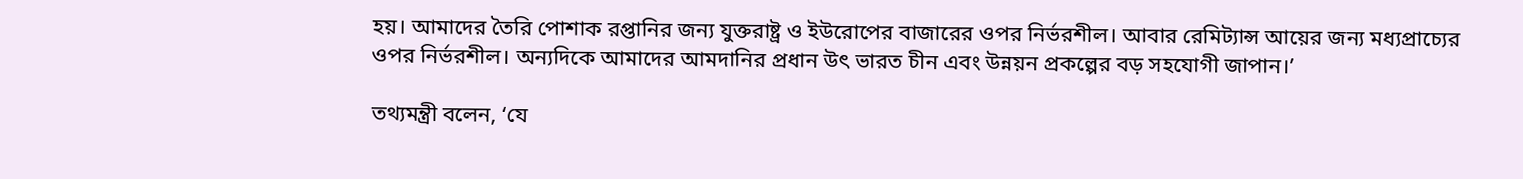হয়। আমাদের তৈরি পোশাক রপ্তানির জন্য যুক্তরাষ্ট্র ও ইউরোপের বাজারের ওপর নির্ভরশীল। আবার রেমিট্যান্স আয়ের জন্য মধ্যপ্রাচ্যের ওপর নির্ভরশীল। অন্যদিকে আমাদের আমদানির প্রধান উৎ ভারত চীন এবং উন্নয়ন প্রকল্পের বড় সহযোগী জাপান।’

তথ্যমন্ত্রী বলেন, ‘যে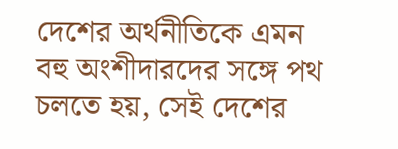দেশের অর্থনীতিকে এমন বহু অংশীদারদের সঙ্গে পথ চলতে হয়, সেই দেশের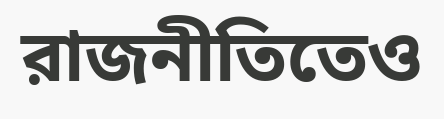রাজনীতিতেও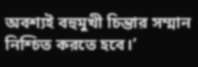অবশ্যই বহুমুখী চিন্তার সম্মান নিশ্চিত করতে হবে।’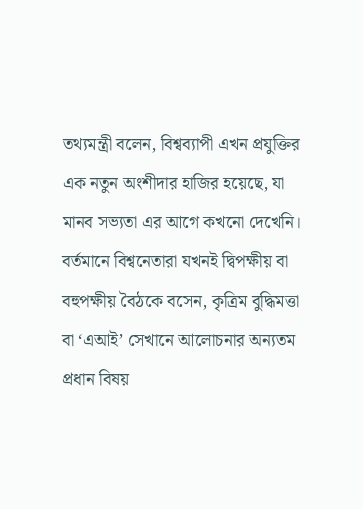তথ্যমন্ত্রী বলেন, বিশ্বব্যাপী এখন প্রযুক্তির এক নতুন অংশীদার হাজির হয়েছে, যা মানব সভ্যতা এর আগে কখনো দেখেনি। বর্তমানে বিশ্বনেতারা যখনই দ্বিপক্ষীয় বা বহুপক্ষীয় বৈঠকে বসেন, কৃত্রিম বুদ্ধিমত্তা বা ‘এআই’ সেখানে আলোচনার অন্যতম প্রধান বিষয়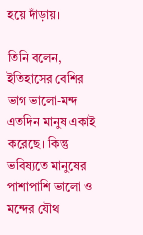হয়ে দাঁড়ায়।

তিনি বলেন, ইতিহাসের বেশির ভাগ ভালো-মন্দ এতদিন মানুষ একাই করেছে। কিন্তু ভবিষ্যতে মানুষের পাশাপাশি ভালো ও মন্দের যৌথ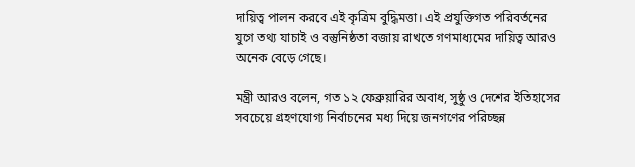দায়িত্ব পালন করবে এই কৃত্রিম বুদ্ধিমত্তা। এই প্রযুক্তিগত পরিবর্তনের যুগে তথ্য যাচাই ও বস্তুনিষ্ঠতা বজায় রাখতে গণমাধ্যমের দায়িত্ব আরও অনেক বেড়ে গেছে।

মন্ত্রী আরও বলেন, গত ১২ ফেব্রুয়ারির অবাধ, সুষ্ঠু ও দেশের ইতিহাসের সবচেয়ে গ্রহণযোগ্য নির্বাচনের মধ্য দিয়ে জনগণের পরিচ্ছন্ন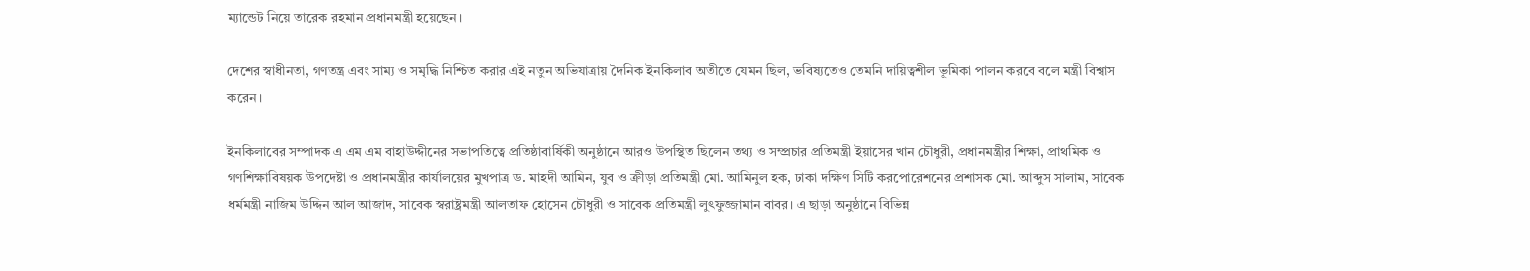ম্যান্ডেট নিয়ে তারেক রহমান প্রধানমন্ত্রী হয়েছেন।

দেশের স্বাধীনতা, গণতন্ত্র এবং সাম্য ও সমৃদ্ধি নিশ্চিত করার এই নতুন অভিযাত্রায় দৈনিক ইনকিলাব অতীতে যেমন ছিল, ভবিষ্যতেও তেমনি দায়িত্বশীল ভূমিকা পালন করবে বলে মন্ত্রী বিশ্বাস করেন।

ইনকিলাবের সম্পাদক এ এম এম বাহাউদ্দীনের সভাপতিত্বে প্রতিষ্ঠাবার্ষিকী অনুষ্ঠানে আরও উপস্থিত ছিলেন তথ্য ও সম্প্রচার প্রতিমন্ত্রী ইয়াসের খান চৌধুরী, প্রধানমন্ত্রীর শিক্ষা, প্রাথমিক ও গণশিক্ষাবিষয়ক উপদেষ্টা ও প্রধানমন্ত্রীর কার্যালয়ের মুখপাত্র ড. মাহদী আমিন, যুব ও ক্রীড়া প্রতিমন্ত্রী মো. আমিনুল হক, ঢাকা দক্ষিণ সিটি করপোরেশনের প্রশাসক মো. আব্দুস সালাম, সাবেক ধর্মমন্ত্রী নাজিম উদ্দিন আল আজাদ, সাবেক স্বরাষ্ট্রমন্ত্রী আলতাফ হোসেন চৌধুরী ও সাবেক প্রতিমন্ত্রী লুৎফুজ্জামান বাবর। এ ছাড়া অনুষ্ঠানে বিভিন্ন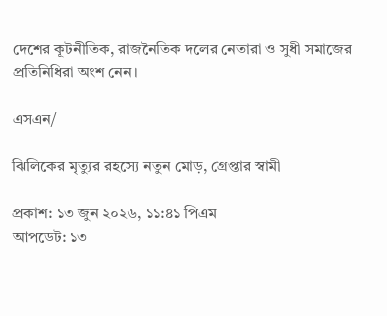দেশের কূটনীতিক, রাজনৈতিক দলের নেতারা ও সুধী সমাজের প্রতিনিধিরা অংশ নেন।

এসএন/

ঝিলিকের মৃত্যুর রহস্যে নতুন মোড়, গ্রেপ্তার স্বামী

প্রকাশ: ১৩ জুন ২০২৬, ১১:৪১ পিএম
আপডেট: ১৩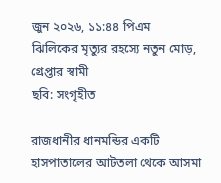জুন ২০২৬, ১১:৪৪ পিএম
ঝিলিকের মৃত্যুর রহস্যে নতুন মোড়, গ্রেপ্তার স্বামী
ছবি: সংগৃহীত

রাজধানীর ধানমন্ডির একটি হাসপাতালের আটতলা থেকে আসমা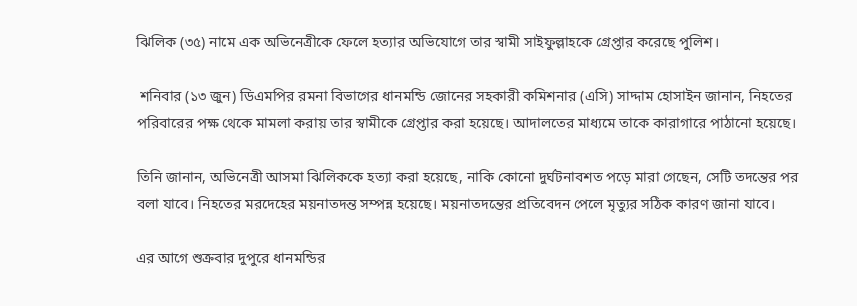ঝিলিক (৩৫) নামে এক অভিনেত্রীকে ফেলে হত্যার অভিযোগে তার স্বামী সাইফুল্লাহকে গ্রেপ্তার করেছে পুলিশ।

 শনিবার (১৩ জুন) ডিএমপির রমনা বিভাগের ধানমন্ডি জোনের সহকারী কমিশনার (এসি) সাদ্দাম হোসাইন জানান, নিহতের পরিবারের পক্ষ থেকে মামলা করায় তার স্বামীকে গ্রেপ্তার করা হয়েছে। আদালতের মাধ্যমে তাকে কারাগারে পাঠানো হয়েছে।

তিনি জানান, অভিনেত্রী আসমা ঝিলিককে হত্যা করা হয়েছে, নাকি কোনো দুর্ঘটনাবশত পড়ে মারা গেছেন, সেটি তদন্তের পর বলা যাবে। নিহতের মরদেহের ময়নাতদন্ত সম্পন্ন হয়েছে। ময়নাতদন্তের প্রতিবেদন পেলে মৃত্যুর সঠিক কারণ জানা যাবে।

এর আগে শুক্রবার দুপুরে ধানমন্ডির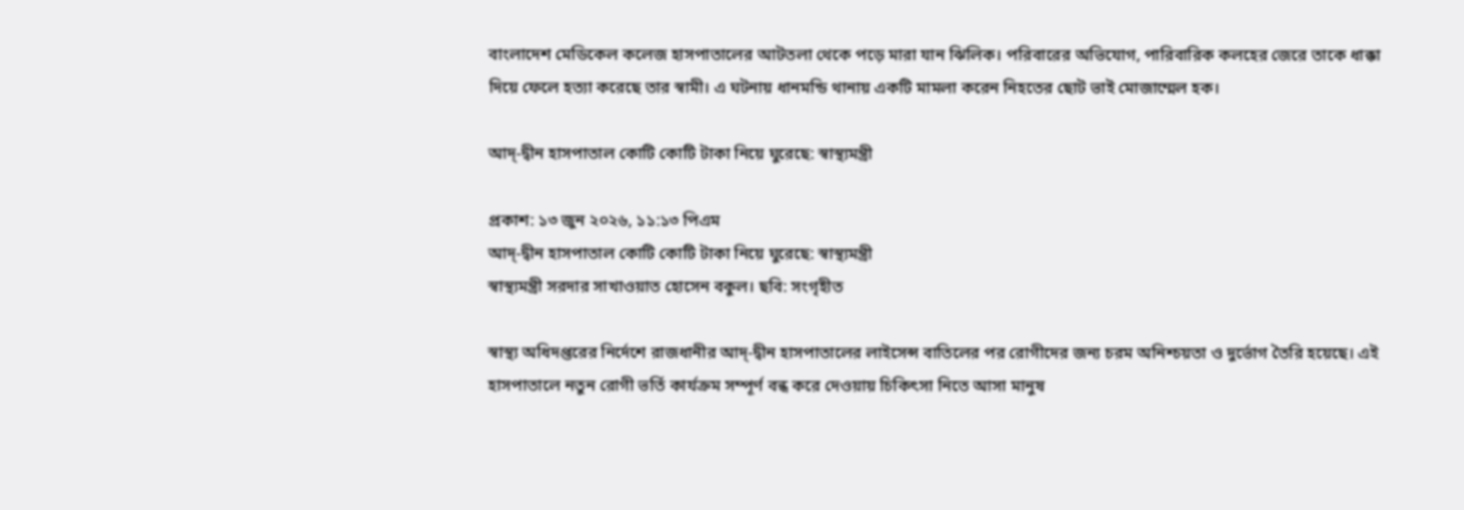বাংলাদেশ মেডিকেল কলেজ হাসপাতালের আটতলা থেকে পড়ে মারা যান ঝিলিক। পরিবারের অভিযোগ, পারিবারিক কলহের জেরে তাকে ধাক্কা দিয়ে ফেলে হত্যা করেছে তার স্বামী। এ ঘটনায় ধানমন্ডি থানায় একটি মামলা করেন নিহতের ছোট ভাই মোজাম্মেল হক।

আদ্-দ্বীন হাসপাতাল কোটি কোটি টাকা নিয়ে ঘুরেছে: স্বাস্থ্যমন্ত্রী

প্রকাশ: ১৩ জুন ২০২৬, ১১:১৩ পিএম
আদ্-দ্বীন হাসপাতাল কোটি কোটি টাকা নিয়ে ঘুরেছে: স্বাস্থ্যমন্ত্রী
স্বাস্থ্যমন্ত্রী সরদার সাখাওয়াত হোসেন বকুল। ছবি: সংগৃহীত

স্বাস্থ্য অধিদপ্তরের নির্দেশে রাজধানীর আদ্-দ্বীন হাসপাতালের লাইসেন্স বাতিলের পর রোগীদের জন্য চরম অনিশ্চয়তা ও দুর্ভোগ তৈরি হয়েছে। এই হাসপাতালে নতুন রোগী ভর্তি কার্যক্রম সম্পূর্ণ বন্ধ করে দেওয়ায় চিকিৎসা নিতে আসা মানুষ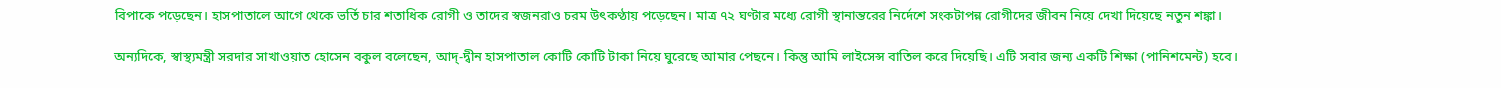বিপাকে পড়েছেন। হাসপাতালে আগে থেকে ভর্তি চার শতাধিক রোগী ও তাদের স্বজনরাও চরম উৎকণ্ঠায় পড়েছেন। মাত্র ৭২ ঘণ্টার মধ্যে রোগী স্থানান্তরের নির্দেশে সংকটাপন্ন রোগীদের জীবন নিয়ে দেখা দিয়েছে নতুন শঙ্কা।

অন্যদিকে, স্বাস্থ্যমন্ত্রী সরদার সাখাওয়াত হোসেন বকুল বলেছেন, আদ্-দ্বীন হাসপাতাল কোটি কোটি টাকা নিয়ে ঘুরেছে আমার পেছনে। কিন্তু আমি লাইসেন্স বাতিল করে দিয়েছি। এটি সবার জন্য একটি শিক্ষা (পানিশমেন্ট) হবে।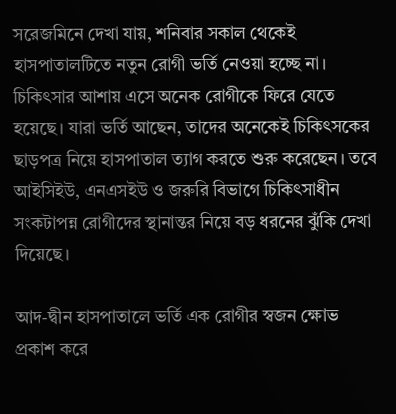সরেজমিনে দেখা যায়, শনিবার সকাল থেকেই হাসপাতালটিতে নতুন রোগী ভর্তি নেওয়া হচ্ছে না। চিকিৎসার আশায় এসে অনেক রোগীকে ফিরে যেতে হয়েছে। যারা ভর্তি আছেন, তাদের অনেকেই চিকিৎসকের ছাড়পত্র নিয়ে হাসপাতাল ত্যাগ করতে শুরু করেছেন। তবে আইসিইউ, এনএসইউ ও জরুরি বিভাগে চিকিৎসাধীন সংকটাপন্ন রোগীদের স্থানান্তর নিয়ে বড় ধরনের ঝুঁকি দেখা দিয়েছে।

আদ-দ্বীন হাসপাতালে ভর্তি এক রোগীর স্বজন ক্ষোভ প্রকাশ করে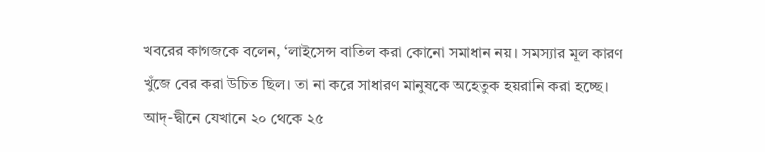খবরের কাগজকে বলেন, ‘লাইসেন্স বাতিল করা কোনো সমাধান নয়। সমস্যার মূল কারণ খুঁজে বের করা উচিত ছিল। তা না করে সাধারণ মানুষকে অহেতুক হয়রানি করা হচ্ছে। আদ্-দ্বীনে যেখানে ২০ থেকে ২৫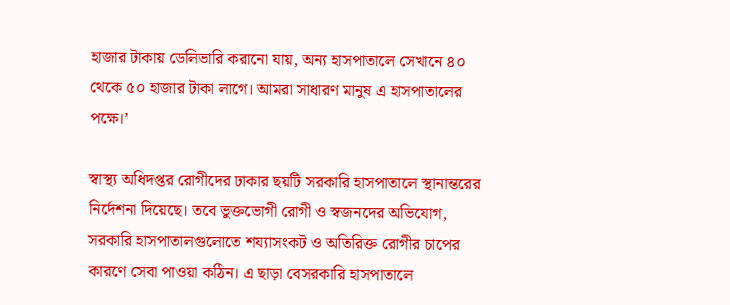হাজার টাকায় ডেলিভারি করানো যায়, অন্য হাসপাতালে সেখানে ৪০ থেকে ৫০ হাজার টাকা লাগে। আমরা সাধারণ মানুষ এ হাসপাতালের পক্ষে।’

স্বাস্থ্য অধিদপ্তর রোগীদের ঢাকার ছয়টি সরকারি হাসপাতালে স্থানান্তরের নির্দেশনা দিয়েছে। তবে ভুক্তভোগী রোগী ও স্বজনদের অভিযোগ, সরকারি হাসপাতালগুলোতে শয্যাসংকট ও অতিরিক্ত রোগীর চাপের কারণে সেবা পাওয়া কঠিন। এ ছাড়া বেসরকারি হাসপাতালে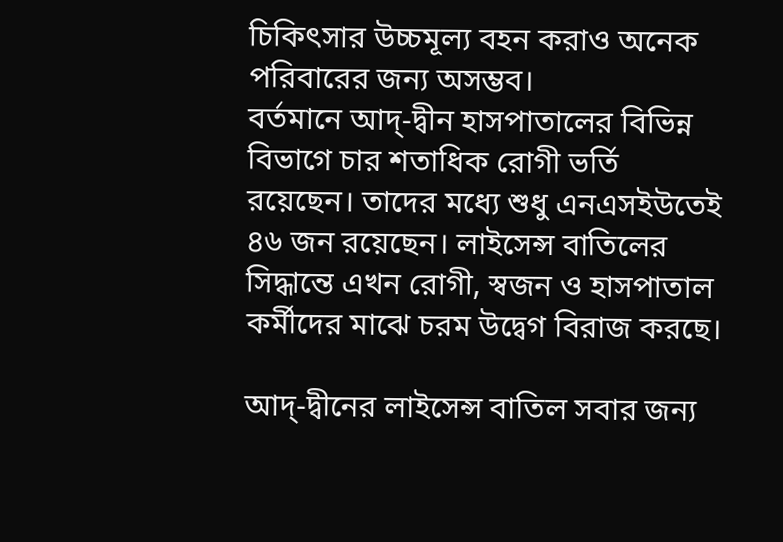চিকিৎসার উচ্চমূল্য বহন করাও অনেক পরিবারের জন্য অসম্ভব।
বর্তমানে আদ্-দ্বীন হাসপাতালের বিভিন্ন বিভাগে চার শতাধিক রোগী ভর্তি রয়েছেন। তাদের মধ্যে শুধু এনএসইউতেই ৪৬ জন রয়েছেন। লাইসেন্স বাতিলের সিদ্ধান্তে এখন রোগী, স্বজন ও হাসপাতাল কর্মীদের মাঝে চরম উদ্বেগ বিরাজ করছে।

আদ্-দ্বীনের লাইসেন্স বাতিল সবার জন্য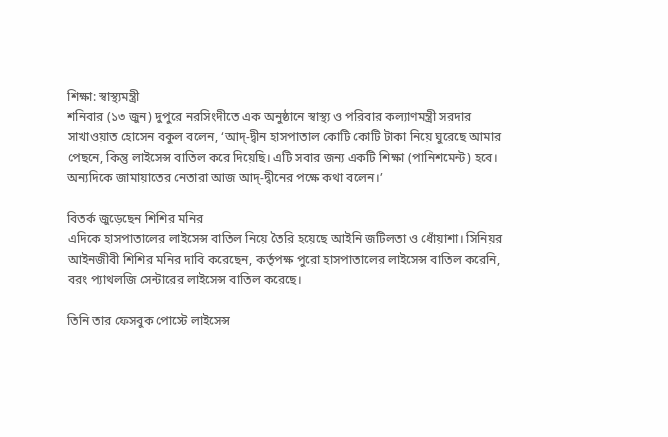শিক্ষা: স্বাস্থ্যমন্ত্রী
শনিবার (১৩ জুন) দুপুরে নরসিংদীতে এক অনুষ্ঠানে স্বাস্থ্য ও পরিবার কল্যাণমন্ত্রী সরদার সাখাওয়াত হোসেন বকুল বলেন, ‘আদ্-দ্বীন হাসপাতাল কোটি কোটি টাকা নিয়ে ঘুরেছে আমার পেছনে, কিন্তু লাইসেন্স বাতিল করে দিয়েছি। এটি সবার জন্য একটি শিক্ষা (পানিশমেন্ট) হবে। অন্যদিকে জামায়াতের নেতারা আজ আদ্-দ্বীনের পক্ষে কথা বলেন।’

বিতর্ক জুড়েছেন শিশির মনির
এদিকে হাসপাতালের লাইসেন্স বাতিল নিয়ে তৈরি হয়েছে আইনি জটিলতা ও ধোঁয়াশা। সিনিয়র আইনজীবী শিশির মনির দাবি করেছেন, কর্তৃপক্ষ পুরো হাসপাতালের লাইসেন্স বাতিল করেনি, বরং প্যাথলজি সেন্টারের লাইসেন্স বাতিল করেছে।

তিনি তার ফেসবুক পোস্টে লাইসেন্স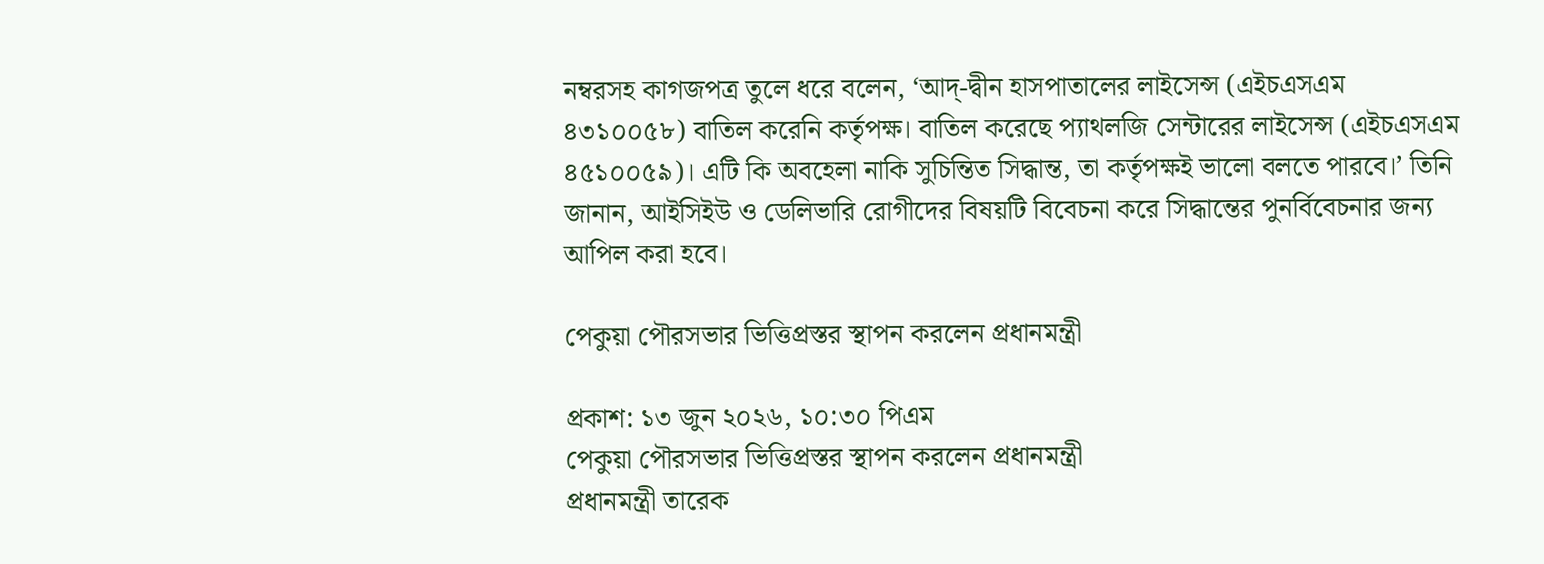নম্বরসহ কাগজপত্র তুলে ধরে বলেন, ‘আদ্-দ্বীন হাসপাতালের লাইসেন্স (এইচএসএম ৪৩১০০৫৮) বাতিল করেনি কর্তৃপক্ষ। বাতিল করেছে প্যাথলজি সেন্টারের লাইসেন্স (এইচএসএম ৪৫১০০৫৯)। এটি কি অবহেলা নাকি সুচিন্তিত সিদ্ধান্ত, তা কর্তৃপক্ষই ভালো বলতে পারবে।’ তিনি জানান, আইসিইউ ও ডেলিভারি রোগীদের বিষয়টি বিবেচনা করে সিদ্ধান্তের পুনর্বিবেচনার জন্য আপিল করা হবে।

পেকুয়া পৌরসভার ভিত্তিপ্রস্তর স্থাপন করলেন প্রধানমন্ত্রী

প্রকাশ: ১৩ জুন ২০২৬, ১০:৩০ পিএম
পেকুয়া পৌরসভার ভিত্তিপ্রস্তর স্থাপন করলেন প্রধানমন্ত্রী
প্রধানমন্ত্রী তারেক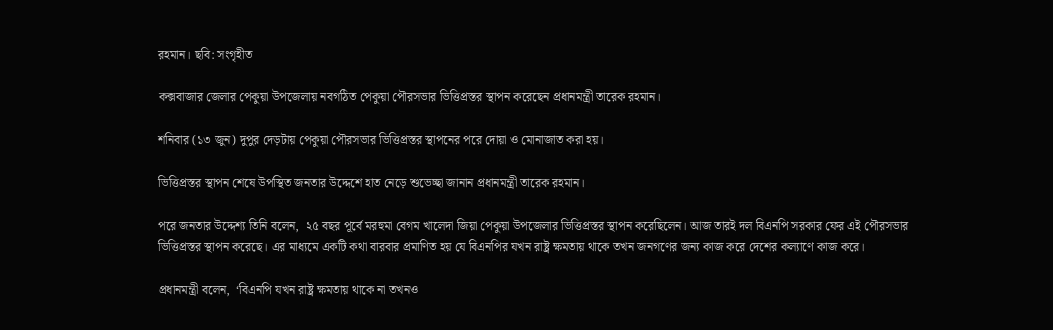রহমান। ছবি: সংগৃহীত

কক্সবাজার জেলার পেকুয়া উপজেলায় নবগঠিত পেকুয়া পৌরসভার ভিত্তিপ্রস্তর স্থাপন করেছেন প্রধানমন্ত্রী তারেক রহমান।

শনিবার (১৩ জুন) দুপুর দেড়টায় পেকুয়া পৌরসভার ভিত্তিপ্রস্তর স্থাপনের পরে দোয়া ও মোনাজাত করা হয়।

ভিত্তিপ্রস্তর স্থাপন শেষে উপস্থিত জনতার উদ্দেশে হাত নেড়ে শুভেচ্ছা জানান প্রধানমন্ত্রী তারেক রহমান।

পরে জনতার উদ্দেশ্য তিনি বলেন,  ২৫ বছর পূর্বে মরহুমা বেগম খালেদা জিয়া পেকুয়া উপজেলার ভিত্তিপ্রস্তর স্থাপন করেছিলেন। আজ তারই দল বিএনপি সরকার ফের এই পৌরসভার ভিত্তিপ্রস্তর স্থাপন করেছে। এর মাধ্যমে একটি কথা বারবার প্রমাণিত হয় যে বিএনপির যখন রাষ্ট্র ক্ষমতায় থাকে তখন জনগণের জন্য কাজ করে দেশের কল্যাণে কাজ করে।

প্রধানমন্ত্রী বলেন,  ‘বিএনপি যখন রাষ্ট্র ক্ষমতায় থাকে না তখনও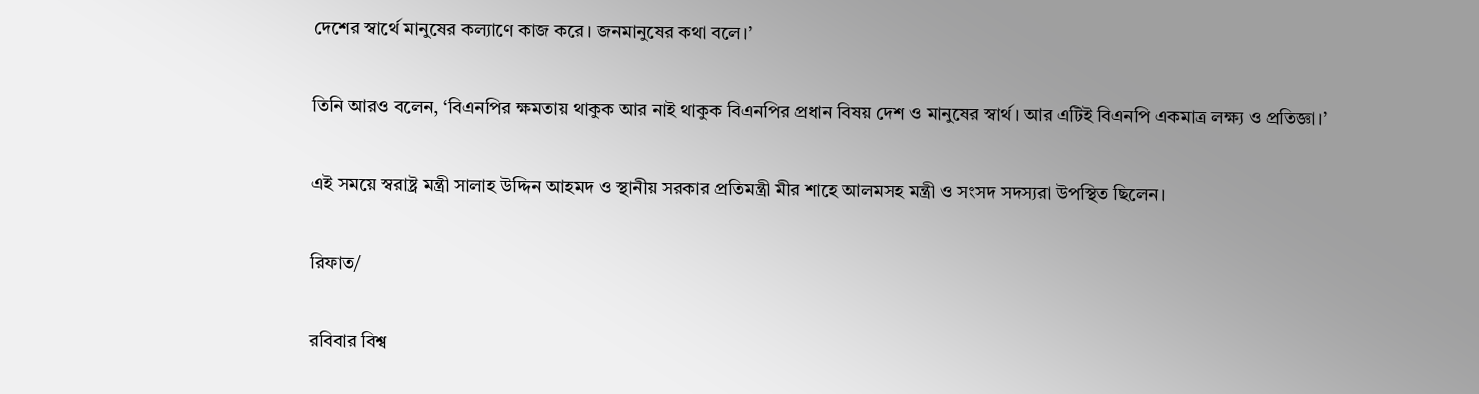দেশের স্বার্থে মানুষের কল্যাণে কাজ করে। জনমানুষের কথা বলে।’

তিনি আরও বলেন, ‘বিএনপির ক্ষমতায় থাকুক আর নাই থাকুক বিএনপির প্রধান বিষয় দেশ ও মানুষের স্বার্থ। আর এটিই বিএনপি একমাত্র লক্ষ্য ও প্রতিজ্ঞা।’

এই সময়ে স্বরাষ্ট্র মন্ত্রী সালাহ উদ্দিন আহমদ ও স্থানীয় সরকার প্রতিমন্ত্রী মীর শাহে আলমসহ মন্ত্রী ও সংসদ সদস্যরা উপস্থিত ছিলেন।

রিফাত/

রবিবার বিশ্ব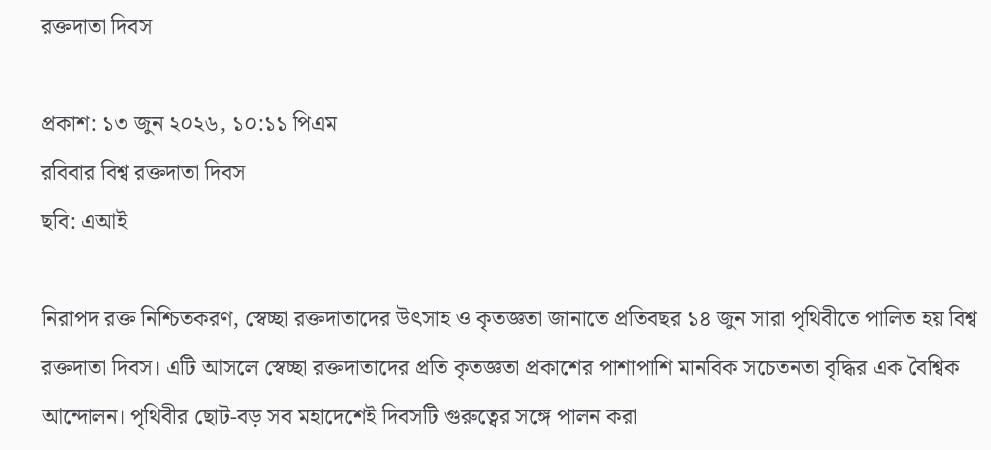রক্তদাতা দিবস

প্রকাশ: ১৩ জুন ২০২৬, ১০:১১ পিএম
রবিবার বিশ্ব রক্তদাতা দিবস
ছবি: এআই

নিরাপদ রক্ত নিশ্চিতকরণ, স্বেচ্ছা রক্তদাতাদের উৎসাহ ও কৃতজ্ঞতা জানাতে প্রতিবছর ১৪ জুন সারা পৃথিবীতে পালিত হয় বিশ্ব রক্তদাতা দিবস। এটি আসলে স্বেচ্ছা রক্তদাতাদের প্রতি কৃতজ্ঞতা প্রকাশের পাশাপাশি মানবিক সচেতনতা বৃদ্ধির এক বৈশ্বিক আন্দোলন। পৃথিবীর ছোট-বড় সব মহাদেশেই দিবসটি গুরুত্বের সঙ্গে পালন করা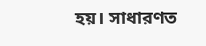হয়। সাধারণত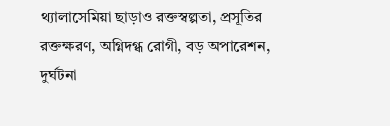থ্যালাসেমিয়া ছাড়াও রক্তস্বল্পতা, প্রসূতির রক্তক্ষরণ, অগ্নিদগ্ধ রোগী, বড় অপারেশন, দুর্ঘটনা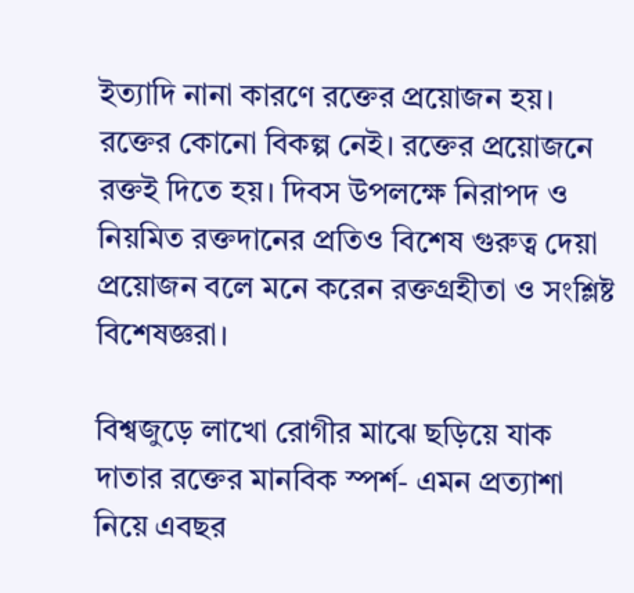ইত্যাদি নানা কারণে রক্তের প্রয়োজন হয়। রক্তের কোনো বিকল্প নেই। রক্তের প্রয়োজনে রক্তই দিতে হয়। দিবস উপলক্ষে নিরাপদ ও নিয়মিত রক্তদানের প্রতিও বিশেষ গুরুত্ব দেয়া প্রয়োজন বলে মনে করেন রক্তগ্রহীতা ও সংশ্লিষ্ট বিশেষজ্ঞরা।

বিশ্বজুড়ে লাখো রোগীর মাঝে ছড়িয়ে যাক দাতার রক্তের মানবিক স্পর্শ- এমন প্রত্যাশা নিয়ে এবছর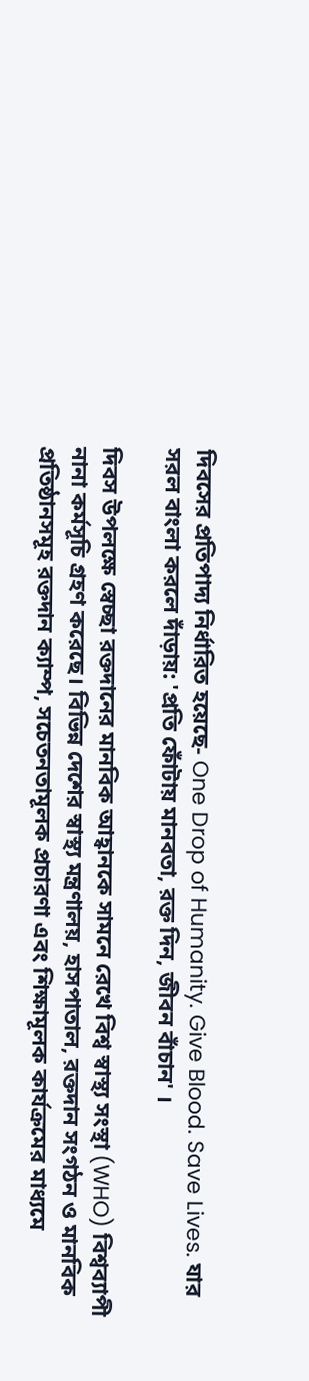দিবসের প্রতিপাদ্য নির্ধারিত হয়েছে- One Drop of Humanity. Give Blood. Save Lives. যার সরল বাংলা করলে দাঁড়ায়: 'প্রতি ফোঁটায় মানবতা, রক্ত দিন, জীবন বাঁচান' ।

দিবস উপলক্ষে স্বেচ্ছা রক্তদানের মানবিক আহ্বানকে সামনে রেখে বিশ্ব স্বাস্থ্য সংস্থা (WHO) বিশ্বব্যাপী নানা কর্মসূচি গ্রহণ করেছে। বিভিন্ন দেশের স্বাস্থ্য মন্ত্রণালয়, হাসপাতাল, রক্তদান সংগঠন ও মানবিক প্রতিষ্ঠানসমূহ রক্তদান ক্যাম্প, সচেতনতামূলক প্রচারণা এবং শিক্ষামূলক কার্যক্রমের মাধ্যমে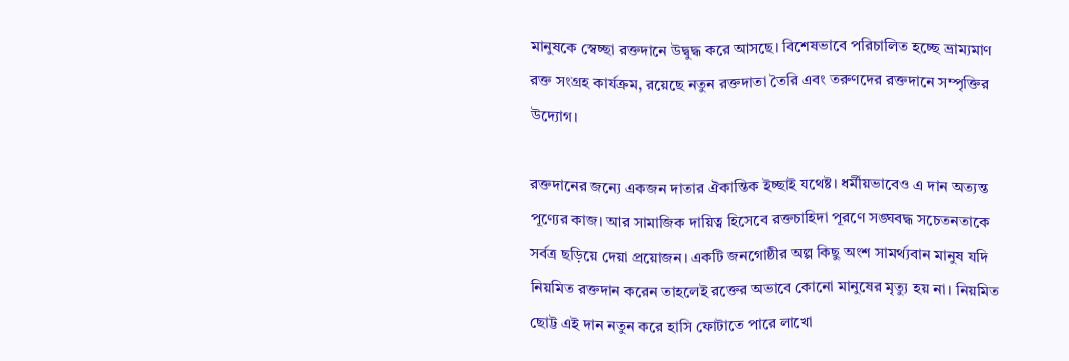মানুষকে স্বেচ্ছা রক্তদানে উদ্বুদ্ধ করে আসছে। বিশেষভাবে পরিচালিত হচ্ছে ভ্রাম্যমাণ রক্ত সংগ্রহ কার্যক্রম, রয়েছে নতুন রক্তদাতা তৈরি এবং তরুণদের রক্তদানে সম্পৃক্তির উদ্যোগ।

রক্তদানের জন্যে একজন দাতার ঐকান্তিক ইচ্ছাই যথেষ্ট। ধর্মীয়ভাবেও এ দান অত্যন্ত পূণ্যের কাজ। আর সামাজিক দায়িত্ব হিসেবে রক্তচাহিদা পূরণে সঙ্ঘবদ্ধ সচেতনতাকে সর্বত্র ছড়িয়ে দেয়া প্রয়োজন। একটি জনগোষ্ঠীর অল্প কিছু অংশ সামর্থ্যবান মানুষ যদি নিয়মিত রক্তদান করেন তাহলেই রক্তের অভাবে কোনো মানুষের মৃত্যু হয় না। নিয়মিত ছোট্ট এই দান নতুন করে হাসি ফোটাতে পারে লাখো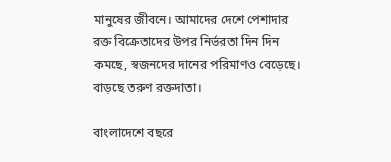মানুষের জীবনে। আমাদের দেশে পেশাদার রক্ত বিক্রেতাদের উপর নির্ভরতা দিন দিন কমছে, স্বজনদের দানের পরিমাণও বেড়েছে। বাড়ছে তরুণ রক্তদাতা।

বাংলাদেশে বছরে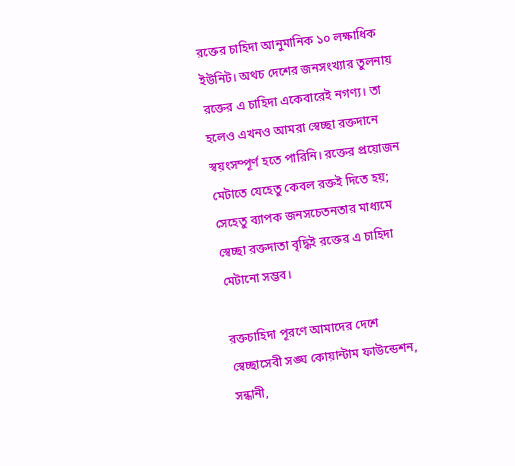রক্তের চাহিদা আনুমানিক ১০ লক্ষাধিক ইউনিট। অথচ দেশের জনসংখ্যার তুলনায় রক্তের এ চাহিদা একেবারেই নগণ্য। তা হলেও এখনও আমরা স্বেচ্ছা রক্তদানে স্বয়ংসম্পূর্ণ হতে পারিনি। রক্তের প্রয়োজন মেটাতে যেহেতু কেবল রক্তই দিতে হয়; সেহেতু ব্যাপক জনসচেতনতার মাধ্যমে স্বেচ্ছা রক্তদাতা বৃদ্ধিই রক্তের এ চাহিদা মেটানো সম্ভব।

রক্তচাহিদা পূরণে আমাদের দেশে স্বেচ্ছাসেবী সঙ্ঘ কোয়ান্টাম ফাউন্ডেশন, সন্ধানী,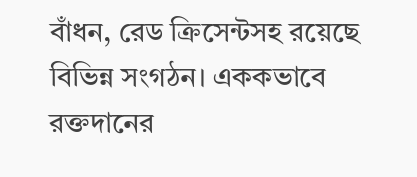বাঁধন, রেড ক্রিসেন্টসহ রয়েছে বিভিন্ন সংগঠন। এককভাবে রক্তদানের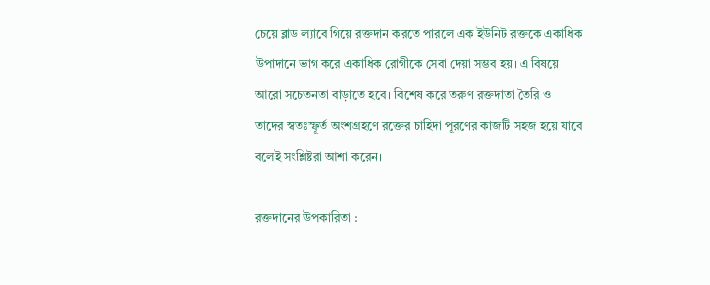চেয়ে ব্লাড ল্যাবে গিয়ে রক্তদান করতে পারলে এক ইউনিট রক্তকে একাধিক উপাদানে ভাগ করে একাধিক রোগীকে সেবা দেয়া সম্ভব হয়। এ বিষয়ে আরো সচেতনতা বাড়াতে হবে। বিশেষ করে তরুণ রক্তদাতা তৈরি ও তাদের স্বতঃস্ফূর্ত অংশগ্রহণে রক্তের চাহিদা পূরণের কাজটি সহজ হয়ে যাবে বলেই সংশ্লিষ্টরা আশা করেন।

রক্তদানের উপকারিতা :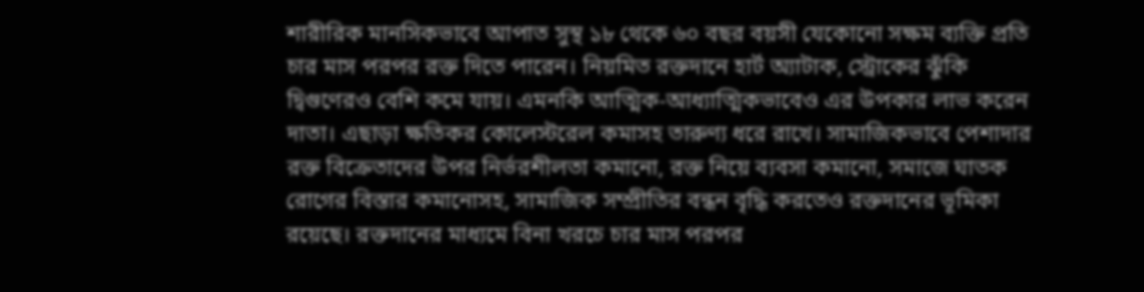শারীরিক মানসিকভাবে আপাত সুস্থ ১৮ থেকে ৬০ বছর বয়সী যেকোনো সক্ষম ব্যক্তি প্রতি চার মাস পরপর রক্ত দিতে পারেন। নিয়মিত রক্তদানে হার্ট অ্যাটাক, স্ট্রোকের ঝুঁকি দ্বিগুণেরও বেশি কমে যায়। এমনকি আত্মিক-আধ্যাত্মিকভাবেও এর উপকার লাভ করেন দাতা। এছাড়া ক্ষতিকর কোলেস্টরেল কমাসহ তারুণ্য ধরে রাখে। সামাজিকভাবে পেশাদার রক্ত বিক্রেতাদের উপর নির্ভরশীলতা কমানো, রক্ত নিয়ে ব্যবসা কমানো, সমাজে ঘাতক রোগের বিস্তার কমানোসহ, সামাজিক সম্প্রীতির বন্ধন বৃদ্ধি করতেও রক্তদানের ভূমিকা রয়েছে। রক্তদানের মাধ্যমে বিনা খরচে চার মাস পরপর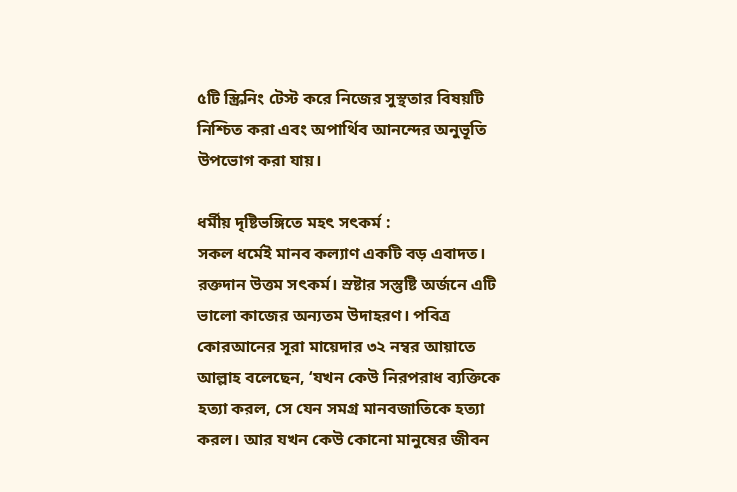৫টি স্ক্রিনিং টেস্ট করে নিজের সুস্থতার বিষয়টি নিশ্চিত করা এবং অপার্থিব আনন্দের অনুভূতি উপভোগ করা যায়।

ধর্মীয় দৃষ্টিভঙ্গিতে মহৎ সৎকর্ম :
সকল ধর্মেই মানব কল্যাণ একটি বড় এবাদত। রক্তদান উত্তম সৎকর্ম। স্রষ্টার সস্তুষ্টি অর্জনে এটি ভালো কাজের অন্যতম উদাহরণ। পবিত্র কোরআনের সূরা মায়েদার ৩২ নম্বর আয়াতে আল্লাহ বলেছেন, ‘যখন কেউ নিরপরাধ ব্যক্তিকে হত্যা করল, সে যেন সমগ্র মানবজাতিকে হত্যা করল। আর যখন কেউ কোনো মানুষের জীবন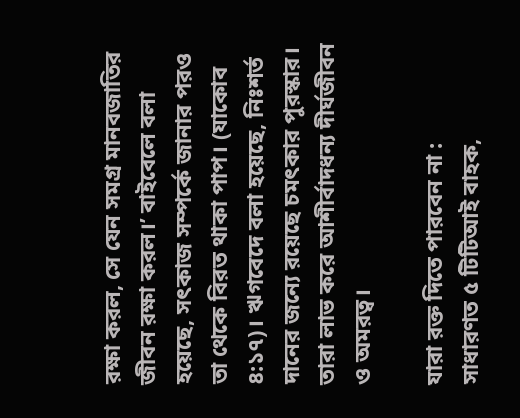রক্ষা করল, সে যেন সমগ্র মানবজাতির জীবন রক্ষা করল।’ বাইবেলে বলা হয়েছে, সৎকাজ সম্পর্কে জানার পরও তা থেকে বিরত থাকা পাপ। (যাকোব ৪:১৭)। ঋগবেদে বলা হয়েছে, নিঃশর্ত দানের জন্যে রয়েছে চমৎকার পুরস্কার। তারা লাভ করে আশীর্বাদধন্য দীর্ঘজীবন ও অমরত্ব।

যারা রক্ত দিতে পারবেন না :
সাধারণত ৫ টিটিআই বাহক,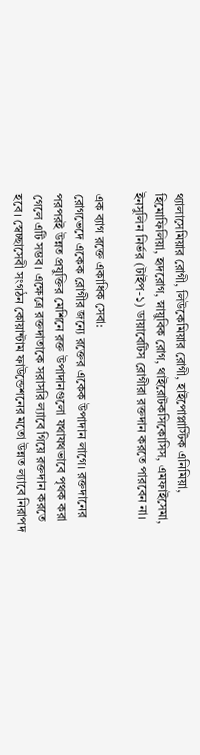থ্যালাসেমিয়ার রোগী, লিউকেমিয়ার রোগী, হাইপোপ্লাস্টিক এনিমিয়া, হিমোফিলিয়া, হৃদরোগ, স্নায়ুবিক রোগ, থাইরোটকসিকোসিস, এমফাইসেমা, ইনসুলিন নির্ভর (টাইপ-১) ডায়াবেটিস রোগীরা রক্তদান করতে পারবেন না।

এক ব্যাগ রক্তে একাধিক সেবা:
রোগভেদে একেক রোগীর জন্যে রক্তের একেক উপাদান লাগে। রক্তদানের পরপরই উন্নত প্রযুক্তির মেশিনে রক্ত উপাদানগুলো যথাযথভাবে পৃথক করা গেলে এটি সম্ভব। এক্ষেত্রে রক্তদাতাকে সরাসরি ল্যাবে গিয়ে রক্তদান করতে হবে। স্বেচ্ছাসেবী সংগঠন কোয়ান্টাম ফাউন্ডেশনের মতো উন্নত ল্যাবে নিরাপদ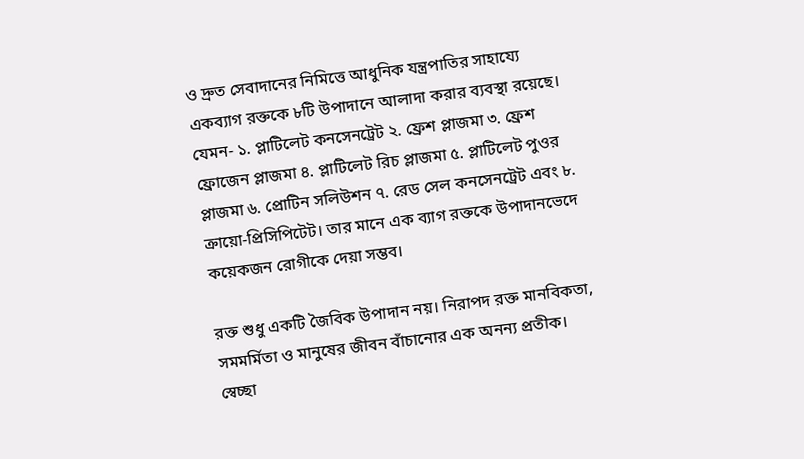ও দ্রুত সেবাদানের নিমিত্তে আধুনিক যন্ত্রপাতির সাহায্যে একব্যাগ রক্তকে ৮টি উপাদানে আলাদা করার ব্যবস্থা রয়েছে। যেমন- ১. প্লাটিলেট কনসেনট্রেট ২. ফ্রেশ প্লাজমা ৩. ফ্রেশ ফ্রোজেন প্লাজমা ৪. প্লাটিলেট রিচ প্লাজমা ৫. প্লাটিলেট পুওর প্লাজমা ৬. প্রোটিন সলিউশন ৭. রেড সেল কনসেনট্রেট এবং ৮. ক্রায়ো-প্রিসিপিটেট। তার মানে এক ব্যাগ রক্তকে উপাদানভেদে কয়েকজন রোগীকে দেয়া সম্ভব।

রক্ত শুধু একটি জৈবিক উপাদান নয়। নিরাপদ রক্ত মানবিকতা, সমমর্মিতা ও মানুষের জীবন বাঁচানোর এক অনন্য প্রতীক। স্বেচ্ছা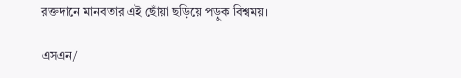রক্তদানে মানবতার এই ছোঁয়া ছড়িয়ে পড়ুক বিশ্বময়।

এসএন/